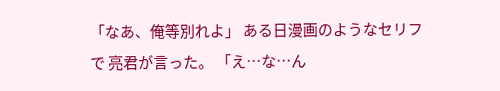「なあ、俺等別れよ」 ある日漫画のようなセリフで 亮君が言った。 「え…な…ん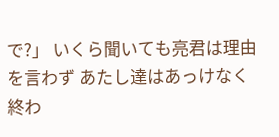で?」 いくら聞いても亮君は理由を言わず あたし達はあっけなく終わ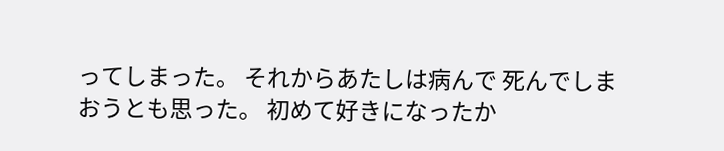ってしまった。 それからあたしは病んで 死んでしまおうとも思った。 初めて好きになったか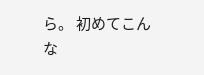ら。 初めてこんな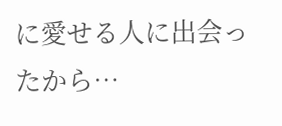に愛せる人に出会ったから…